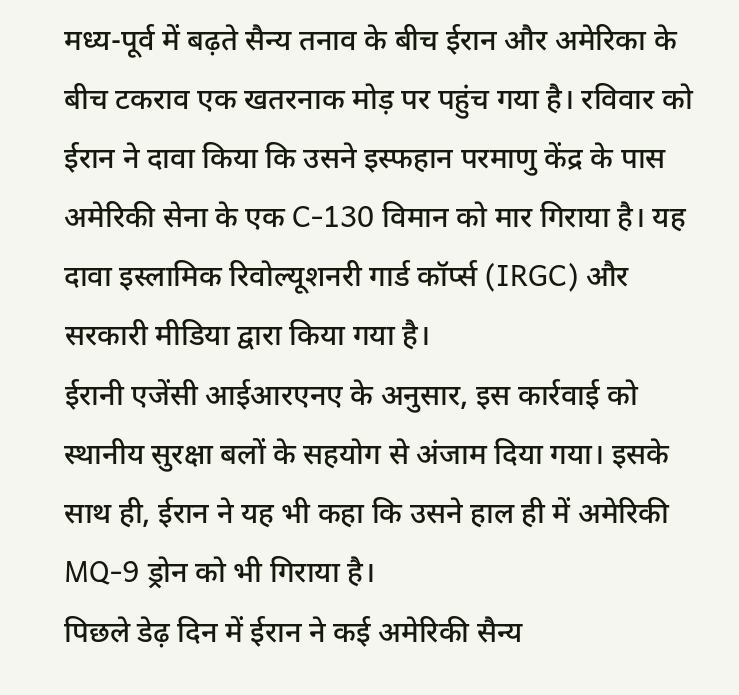मध्य-पूर्व में बढ़ते सैन्य तनाव के बीच ईरान और अमेरिका के बीच टकराव एक खतरनाक मोड़ पर पहुंच गया है। रविवार को ईरान ने दावा किया कि उसने इस्फहान परमाणु केंद्र के पास अमेरिकी सेना के एक C-130 विमान को मार गिराया है। यह दावा इस्लामिक रिवोल्यूशनरी गार्ड कॉर्प्स (IRGC) और सरकारी मीडिया द्वारा किया गया है।
ईरानी एजेंसी आईआरएनए के अनुसार, इस कार्रवाई को स्थानीय सुरक्षा बलों के सहयोग से अंजाम दिया गया। इसके साथ ही, ईरान ने यह भी कहा कि उसने हाल ही में अमेरिकी MQ-9 ड्रोन को भी गिराया है।
पिछले डेढ़ दिन में ईरान ने कई अमेरिकी सैन्य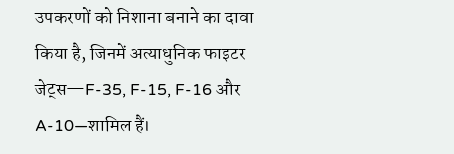उपकरणों को निशाना बनाने का दावा किया है, जिनमें अत्याधुनिक फाइटर जेट्स—F-35, F-15, F-16 और A-10—शामिल हैं।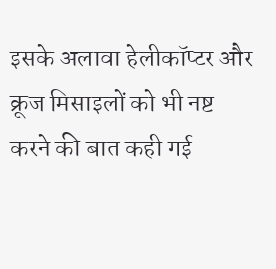इसके अलावा हेलीकॉप्टर और क्रूज मिसाइलों को भी नष्ट करने की बात कही गई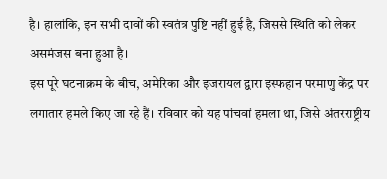है। हालांकि, इन सभी दावों की स्वतंत्र पुष्टि नहीं हुई है, जिससे स्थिति को लेकर असमंजस बना हुआ है।
इस पूरे घटनाक्रम के बीच, अमेरिका और इजरायल द्वारा इस्फहान परमाणु केंद्र पर लगातार हमले किए जा रहे हैं। रविवार को यह पांचवां हमला था, जिसे अंतरराष्ट्रीय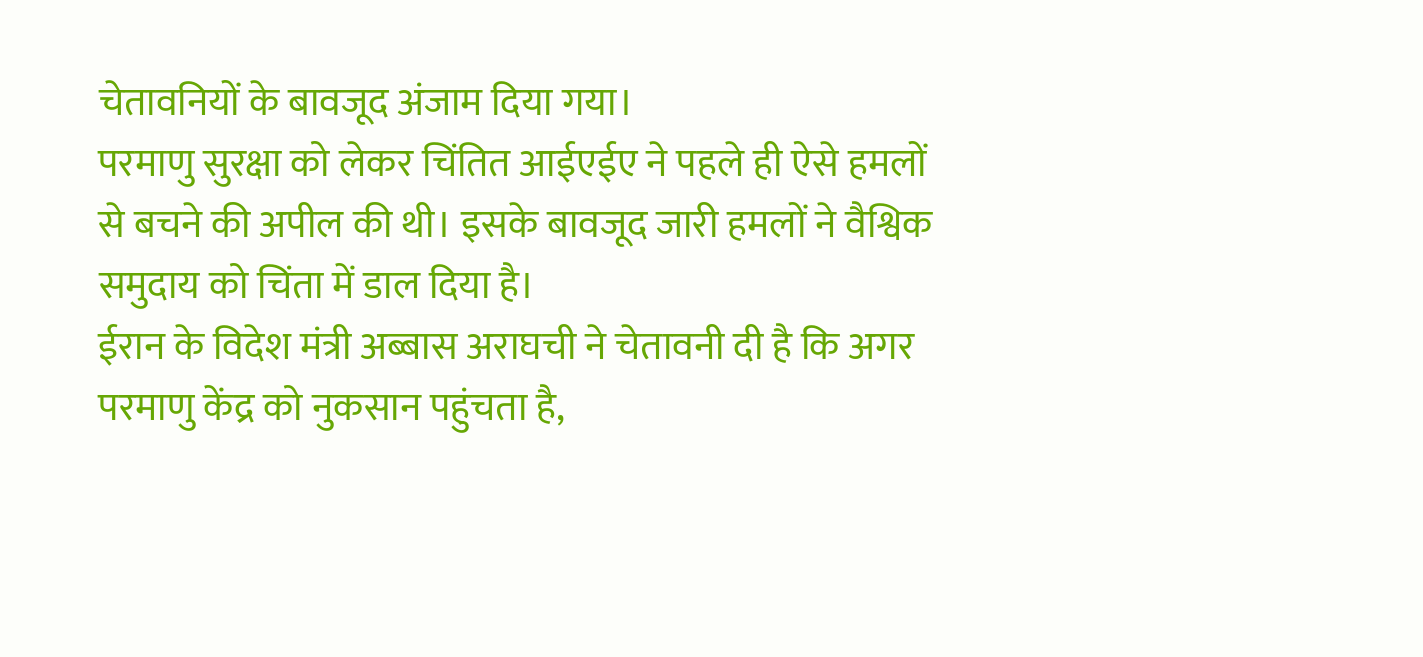चेतावनियों के बावजूद अंजाम दिया गया।
परमाणु सुरक्षा को लेकर चिंतित आईएईए ने पहले ही ऐसे हमलों से बचने की अपील की थी। इसके बावजूद जारी हमलों ने वैश्विक समुदाय को चिंता में डाल दिया है।
ईरान के विदेश मंत्री अब्बास अराघची ने चेतावनी दी है कि अगर परमाणु केंद्र को नुकसान पहुंचता है,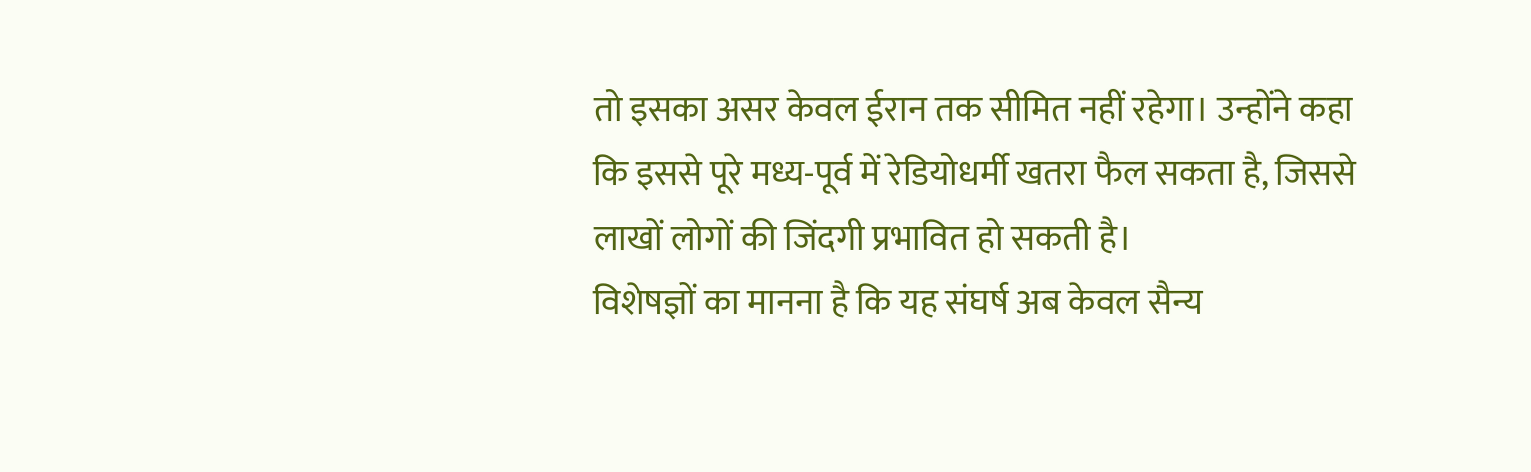तो इसका असर केवल ईरान तक सीमित नहीं रहेगा। उन्होंने कहा कि इससे पूरे मध्य-पूर्व में रेडियोधर्मी खतरा फैल सकता है, जिससे लाखों लोगों की जिंदगी प्रभावित हो सकती है।
विशेषज्ञों का मानना है कि यह संघर्ष अब केवल सैन्य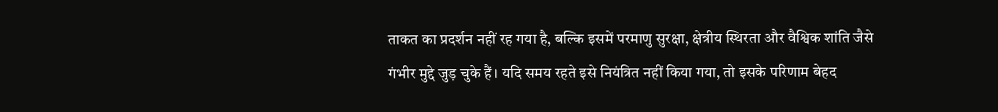ताकत का प्रदर्शन नहीं रह गया है, बल्कि इसमें परमाणु सुरक्षा, क्षेत्रीय स्थिरता और वैश्विक शांति जैसे गंभीर मुद्दे जुड़ चुके हैं। यदि समय रहते इसे नियंत्रित नहीं किया गया, तो इसके परिणाम बेहद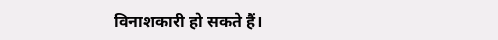विनाशकारी हो सकते हैं।